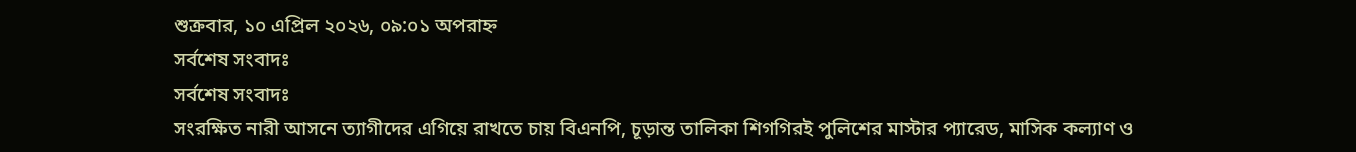শুক্রবার, ১০ এপ্রিল ২০২৬, ০৯:০১ অপরাহ্ন
সর্বশেষ সংবাদঃ
সর্বশেষ সংবাদঃ
সংরক্ষিত নারী আসনে ত্যাগীদের এগিয়ে রাখতে চায় বিএনপি, চূড়ান্ত তালিকা শিগগিরই পুলিশের মাস্টার প্যারেড, মাসিক কল্যাণ ও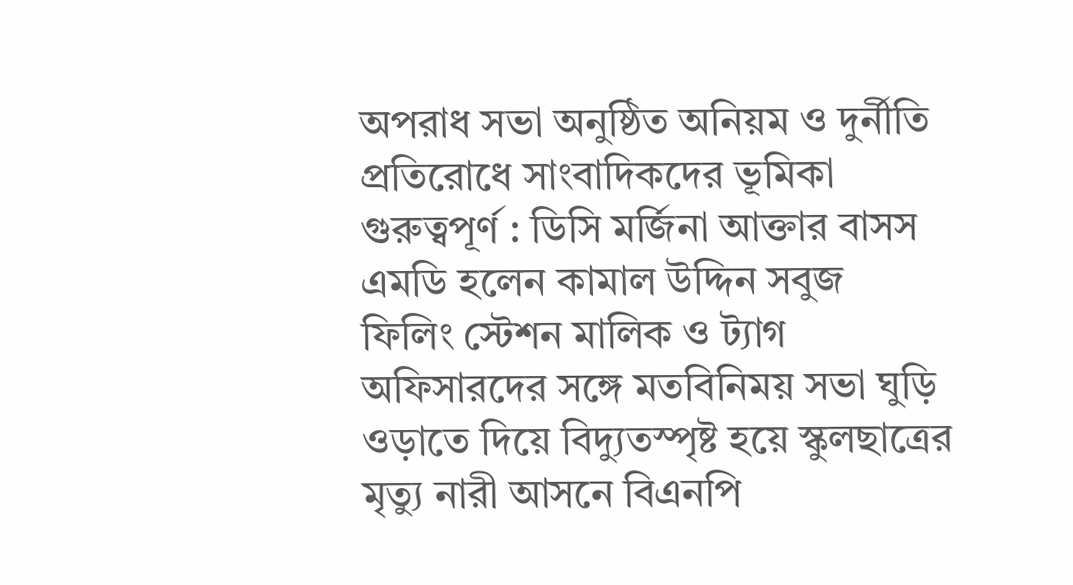অপরাধ সভা অনুষ্ঠিত অনিয়ম ও দুর্নীতি প্রতিরোধে সাংবাদিকদের ভূমিকা গুরুত্বপূর্ণ : ডিসি মর্জিনা আক্তার বাসস এমডি হলেন কামাল উদ্দিন সবুজ  ফিলিং স্টেশন মালিক ও ট্যাগ অফিসারদের সঙ্গে মতবিনিময় সভা ঘুড়ি ওড়াতে দিয়ে বিদ্যুতস্পৃষ্ট হয়ে স্কুলছাত্রের মৃত্যু নারী আসনে বিএনপি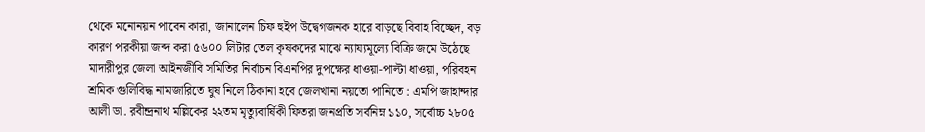থেকে মনোনয়ন পাবেন কারা, জানালেন চিফ হুইপ উদ্বেগজনক হারে বাড়ছে বিবাহ বিচ্ছেদ, বড় কারণ পরকীয়া জব্দ করা ৫৬০০ লিটার তেল কৃষকদের মাঝে ন্যায্যমূল্যে বিক্রি জমে উঠেছে মাদারীপুর জেলা আইনজীবি সমিতির নির্বাচন বিএনপির দুপক্ষের ধাওয়া-পাল্টা ধাওয়া, পরিবহন শ্রমিক গুলিবিদ্ধ নামজারিতে ঘুষ নিলে ঠিকানা হবে জেলখানা নয়তো পানিতে : এমপি জাহান্দার আলী ডা. রবীন্দ্রনাথ মল্লিকের ২২তম মৃত্যুবার্ষিকী ফিতরা জনপ্রতি সর্বনিম্ন ১১০, সর্বোচ্চ ২৮০৫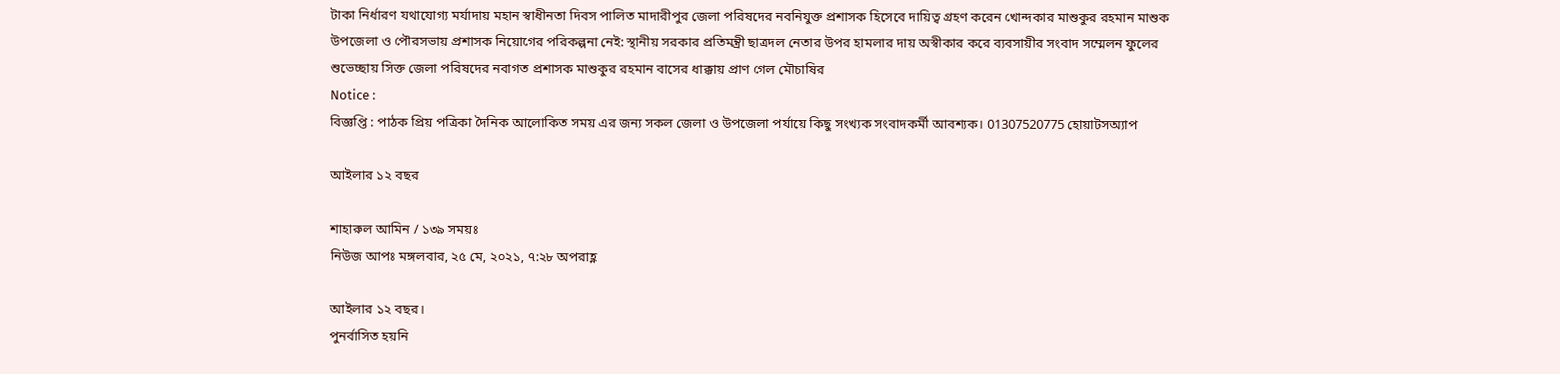টাকা নির্ধারণ যথাযোগ্য মর্যাদায় মহান স্বাধীনতা দিবস পালিত মাদারীপুর জেলা পরিষদের নবনিযুক্ত প্রশাসক হিসেবে দায়িত্ব গ্রহণ করেন খোন্দকার মাশুকুর রহমান মাশুক উপজেলা ও পৌরসভায় প্রশাসক নিয়োগের পরিকল্পনা নেই: স্থানীয় সরকার প্রতিমন্ত্রী ছাত্রদল নেতার উপর হামলার দায় অস্বীকার করে ব্যবসায়ীর সংবাদ সম্মেলন ফুলের শুভেচ্ছায় সিক্ত জেলা পরিষদের নবাগত প্রশাসক মাশুকুর রহমান বাসের ধাক্কায় প্রাণ গেল মৌচাষির
Notice :
বিজ্ঞপ্তি : পাঠক প্রিয় পত্রিকা দৈনিক আলোকিত সময় এর জন্য সকল জেলা ও উপজেলা পর্যায়ে কিছু সংখ্যক সংবাদকর্মী আবশ্যক। 01307520775 হোয়াটসঅ্যাপ

আইলার ১২ বছর

শাহারুল আমিন / ১৩৯ সময়ঃ
নিউজ আপঃ মঙ্গলবার, ২৫ মে, ২০২১, ৭:২৮ অপরাহ্ণ

আইলার ১২ বছর।
পুনর্বাসিত হয়নি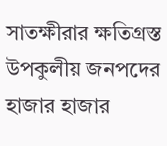সাতক্ষীরার ক্ষতিগ্রস্ত উপকুলীয় জনপদের হাজার হাজার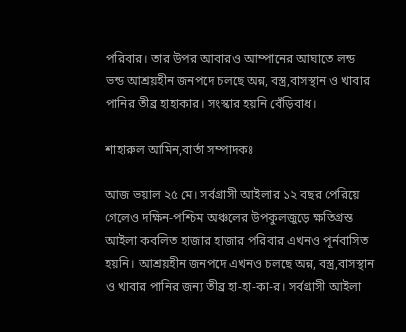পরিবার। তার উপর আবারও আম্পানের আঘাতে লন্ড ভন্ড আশ্রয়হীন জনপদে চলছে অন্ন, বস্ত্র,বাসস্থান ও খাবার পানির তীব্র হাহাকার। সংস্কার হয়নি বেঁড়িবাধ।

শাহারুল আমিন,বার্তা সম্পাদকঃ

আজ ভয়াল ২৫ মে। সর্বগ্রাসী আইলার ১২ বছর পেরিয়ে গেলেও দক্ষিন-পশ্চিম অঞ্চলের উপকুলজুড়ে ক্ষতিগ্রস্ত আইলা কবলিত হাজার হাজার পরিবার এখনও পূর্নবাসিত হয়নি। আশ্রয়হীন জনপদে এখনও চলছে অন্ন, বস্ত্র,বাসস্থান ও খাবার পানির জন্য তীব্র হা-হা-কা-র। সর্বগ্রাসী আইলা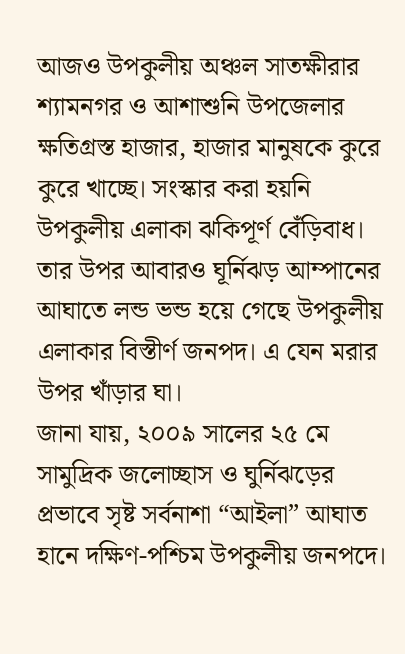আজও উপকুলীয় অঞ্চল সাতক্ষীরার শ্যামনগর ও আশাশুনি উপজেলার ক্ষতিগ্রস্ত হাজার, হাজার মানুষকে কুরে কুরে খাচ্ছে। সংস্কার করা হয়নি উপকুলীয় এলাকা ঝকিপূর্ণ বেঁড়িবাধ। তার উপর আবারও ঘূর্নিঝড় আম্পানের আঘাতে লন্ড ভন্ড হয়ে গেছে উপকুলীয় এলাকার বিস্তীর্ণ জনপদ। এ যেন মরার উপর খাঁড়ার ঘা।
জানা যায়, ২০০৯ সালের ২৫ মে সামুদ্রিক জলোচ্ছাস ও ঘুর্নিঝড়ের প্রভাবে সৃষ্ট সর্বনাশা “আইলা” আঘাত হানে দক্ষিণ-পশ্চিম উপকুলীয় জনপদে।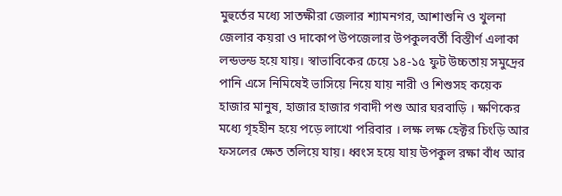মুহুর্তের মধ্যে সাতক্ষীরা জেলার শ্যামনগর, আশাশুনি ও খুলনা জেলার কয়রা ও দাকোপ উপজেলার উপকুলবর্তী বিস্তীর্ণ এলাকা লন্ডভন্ড হয়ে যায়। স্বাভাবিকের চেয়ে ১৪-১৫ ফুট উচ্চতায় সমুদ্রের পানি এসে নিমিষেই ভাসিয়ে নিয়ে যায় নারী ও শিশুসহ কয়েক হাজার মানুষ, হাজার হাজার গবাদী পশু আর ঘরবাড়ি । ক্ষণিকের মধ্যে গৃহহীন হয়ে পড়ে লাখো পরিবার । লক্ষ লক্ষ হেক্টর চিংড়ি আর ফসলের ক্ষেত তলিয়ে যায়। ধ্বংস হয়ে যায় উপকুল রক্ষা বাঁধ আর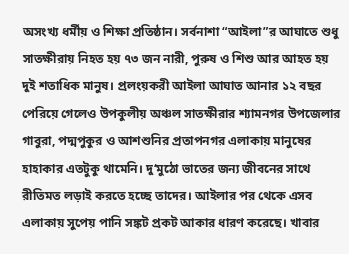অসংখ্য ধর্মীয় ও শিক্ষা প্রতিষ্ঠান। সর্বনাশা “আইলা”র আঘাতে শুধু সাতক্ষীরায় নিহত হয় ৭৩ জন নারী, পুরুষ ও শিশু আর আহত হয় দুই শতাধিক মানুষ। প্রলংয়করী আইলা আঘাত আনার ১২ বছর পেরিয়ে গেলেও উপকুলীয় অঞ্চল সাতক্ষীরার শ্যামনগর উপজেলার গাবুরা, পদ্মপুকুর ও আশশুনির প্রতাপনগর এলাকায় মানুষের হাহাকার এতটুকু থামেনি। দু‘মুঠো ভাতের জন্য জীবনের সাথে রীতিমত লড়াই করতে হচ্ছে তাদের। আইলার পর থেকে এসব এলাকায় সুপেয় পানি সঙ্কট প্রকট আকার ধারণ করেছে। খাবার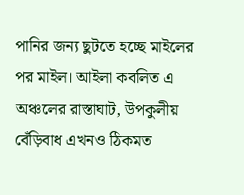পানির জন্য ছুটতে হচ্ছে মাইলের পর মাইল। আইলা কবলিত এ অঞ্চলের রাস্তাঘাট, উপকুলীয় বেঁড়িবাধ এখনও ঠিকমত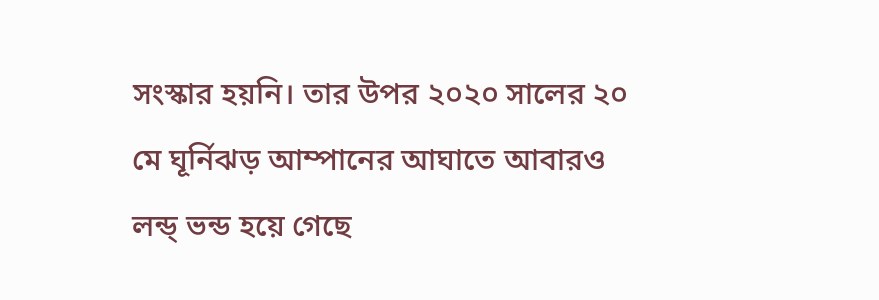সংস্কার হয়নি। তার উপর ২০২০ সালের ২০ মে ঘূর্নিঝড় আম্পানের আঘাতে আবারও লন্ড্ ভন্ড হয়ে গেছে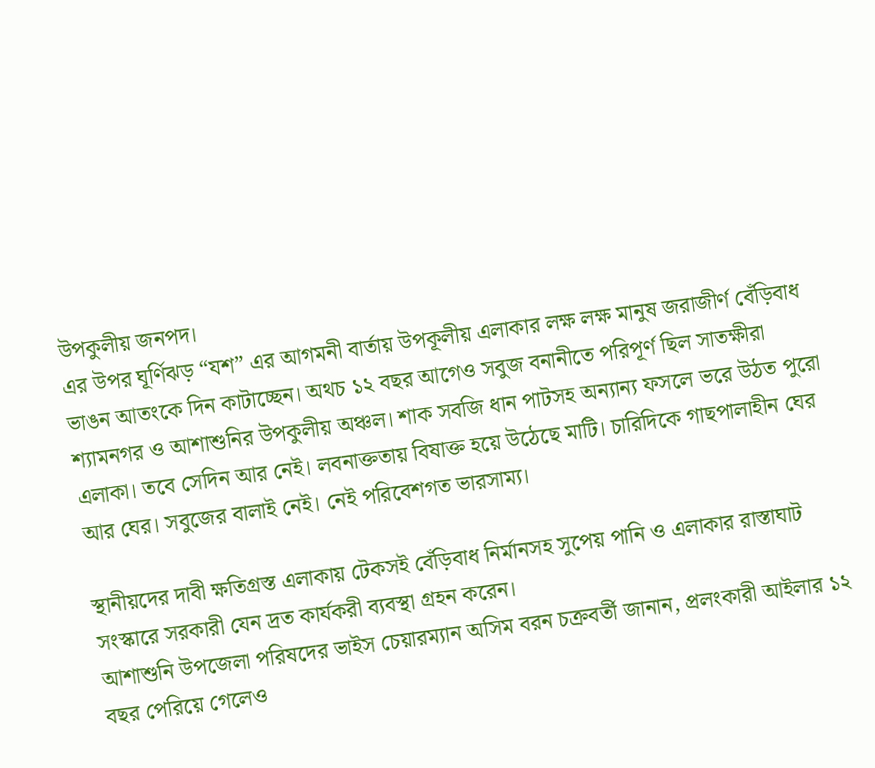উপকুলীয় জনপদ।
এর উপর ঘূর্ণিঝড় “যশ” এর আগমনী বার্তায় উপকূলীয় এলাকার লক্ষ লক্ষ মানুষ জরাজীর্ণ বেঁড়িবাধ ভাঙন আতংকে দিন কাটাচ্ছেন। অথচ ১২ বছর আগেও সবুজ বনানীতে পরিপূর্ণ ছিল সাতক্ষীরা শ্যামনগর ও আশাশুনির উপকুলীয় অঞ্চল। শাক সবজি ধান পাটসহ অন্যান্য ফসলে ভরে উঠত পুরো এলাকা। তবে সেদিন আর নেই। লবনাক্ততায় বিষাক্ত হয়ে উঠেছে মাটি। চারিদিকে গাছপালাহীন ঘের আর ঘের। সবুজের বালাই নেই। নেই পরিবেশগত ভারসাম্য।

স্থানীয়দের দাবী ক্ষতিগ্রস্ত এলাকায় টেকসই বেঁড়িবাধ নির্মানসহ সুপেয় পানি ও এলাকার রাস্তাঘাট সংস্কারে সরকারী যেন দ্রত কার্যকরী ব্যবস্থা গ্রহন করেন।
আশাশুনি উপজেলা পরিষদের ভাইস চেয়ারম্যান অসিম বরন চক্রবর্তী জানান, প্রলংকারী আইলার ১২ বছর পেরিয়ে গেলেও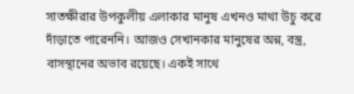সাতক্ষীরার উপকুলীয় এলাকার মানুষ এখনও মাথা উচু করে দাঁড়াতে পারেননি। আজও সেখানকার মানুষের অন্ন, বস্ত্র, বাসস্থানের অভাব রয়েছে। একই সাথে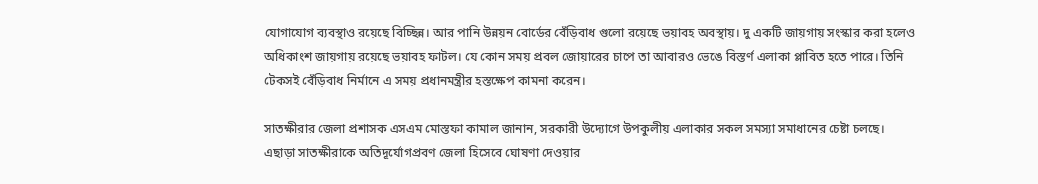যোগাযোগ ব্যবস্থাও রয়েছে বিচ্ছিন্ন। আর পানি উন্নয়ন বোর্ডের বেঁড়িবাধ গুলো রয়েছে ভয়াবহ অবস্থায়। দু একটি জায়গায় সংস্কার করা হলেও অধিকাংশ জায়গায় রয়েছে ভয়াবহ ফাটল। যে কোন সময় প্রবল জোয়ারের চাপে তা আবারও ভেঙে বিস্তর্ণ এলাকা প্লাবিত হতে পারে। তিনি টেকসই বেঁড়িবাধ নির্মানে এ সময় প্রধানমন্ত্রীর হস্তক্ষেপ কামনা করেন।

সাতক্ষীরার জেলা প্রশাসক এসএম মোস্তফা কামাল জানান, সরকারী উদ্যোগে উপকুলীয় এলাকার সকল সমস্যা সমাধানের চেষ্টা চলছে। এছাড়া সাতক্ষীরাকে অতিদূর্যোগপ্রবণ জেলা হিসেবে ঘোষণা দেওয়ার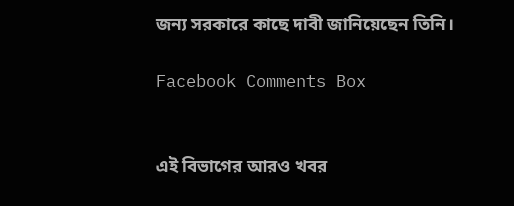জন্য সরকারে কাছে দাবী জানিয়েছেন তিনি।

Facebook Comments Box


এই বিভাগের আরও খবর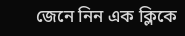জেনে নিন এক ক্লিকে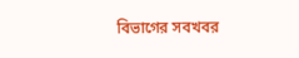বিভাগের সবখবর